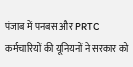पंजाब में पनबस और PRTC कर्मचारियों की यूनियनों ने सरकार को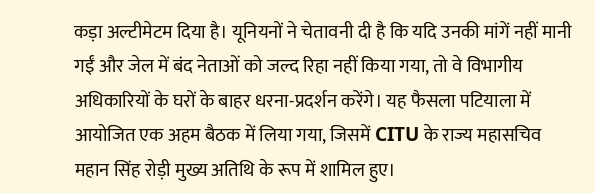कड़ा अल्टीमेटम दिया है। यूनियनों ने चेतावनी दी है कि यदि उनकी मांगें नहीं मानी गईं और जेल में बंद नेताओं को जल्द रिहा नहीं किया गया, तो वे विभागीय अधिकारियों के घरों के बाहर धरना-प्रदर्शन करेंगे। यह फैसला पटियाला में आयोजित एक अहम बैठक में लिया गया, जिसमें CITU के राज्य महासचिव महान सिंह रोड़ी मुख्य अतिथि के रूप में शामिल हुए।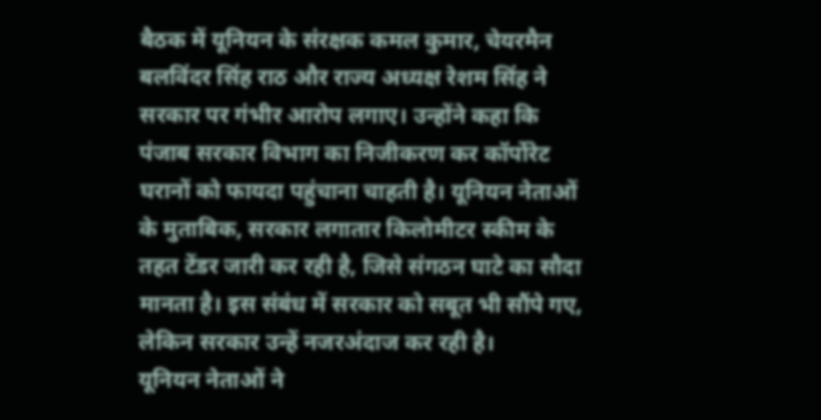बैठक में यूनियन के संरक्षक कमल कुमार, चेयरमैन बलविंदर सिंह राठ और राज्य अध्यक्ष रेशम सिंह ने सरकार पर गंभीर आरोप लगाए। उन्होंने कहा कि पंजाब सरकार विभाग का निजीकरण कर कॉर्पोरेट घरानों को फायदा पहुंचाना चाहती है। यूनियन नेताओं के मुताबिक, सरकार लगातार किलोमीटर स्कीम के तहत टेंडर जारी कर रही है, जिसे संगठन घाटे का सौदा मानता है। इस संबंध में सरकार को सबूत भी सौंपे गए, लेकिन सरकार उन्हें नजरअंदाज कर रही है।
यूनियन नेताओं ने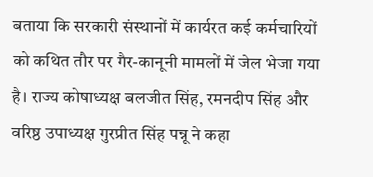बताया कि सरकारी संस्थानों में कार्यरत कई कर्मचारियों को कथित तौर पर गैर-कानूनी मामलों में जेल भेजा गया है। राज्य कोषाध्यक्ष बलजीत सिंह, रमनदीप सिंह और वरिष्ठ उपाध्यक्ष गुरप्रीत सिंह पन्नू ने कहा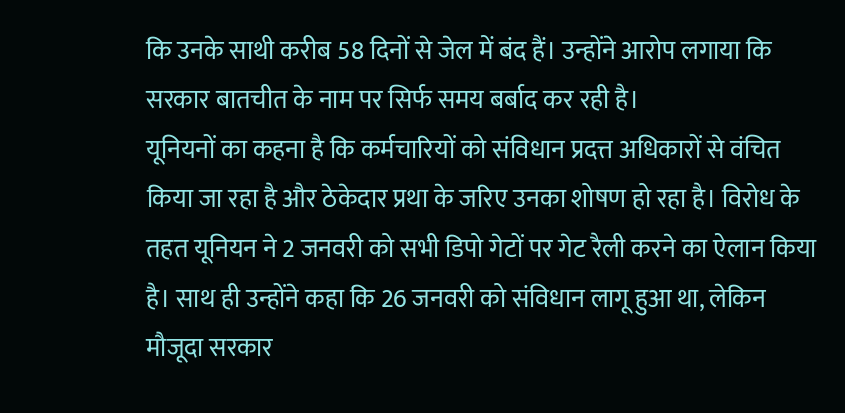कि उनके साथी करीब 58 दिनों से जेल में बंद हैं। उन्होंने आरोप लगाया कि सरकार बातचीत के नाम पर सिर्फ समय बर्बाद कर रही है।
यूनियनों का कहना है कि कर्मचारियों को संविधान प्रदत्त अधिकारों से वंचित किया जा रहा है और ठेकेदार प्रथा के जरिए उनका शोषण हो रहा है। विरोध के तहत यूनियन ने 2 जनवरी को सभी डिपो गेटों पर गेट रैली करने का ऐलान किया है। साथ ही उन्होंने कहा कि 26 जनवरी को संविधान लागू हुआ था, लेकिन मौजूदा सरकार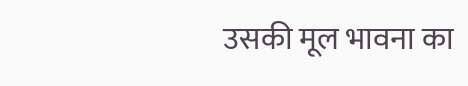उसकी मूल भावना का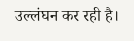उल्लंघन कर रही है।